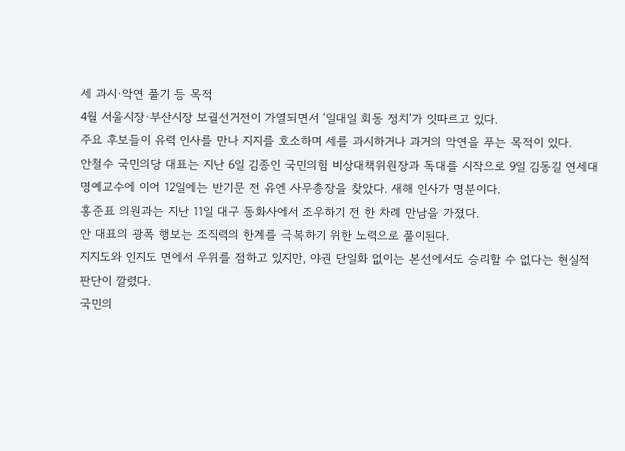세 과시·악연 풀기 등 목적
4월 서울시장·부산시장 보궐선거전이 가열되면서 ‘일대일 회동 정치’가 잇따르고 있다.
주요 후보들이 유력 인사를 만나 지지를 호소하며 세를 과시하거나 과거의 악연을 푸는 목적이 있다.
안철수 국민의당 대표는 지난 6일 김종인 국민의힘 비상대책위원장과 독대를 시작으로 9일 김동길 연세대 명예교수에 이어 12일에는 반기문 전 유엔 사무총장을 찾았다. 새해 인사가 명분이다.
홍준표 의원과는 지난 11일 대구 동화사에서 조우하기 전 한 차례 만남을 가졌다.
안 대표의 광폭 행보는 조직력의 한계를 극복하기 위한 노력으로 풀이된다.
지지도와 인지도 면에서 우위를 점하고 있지만, 야권 단일화 없이는 본선에서도 승리할 수 없다는 현실적 판단이 깔렸다.
국민의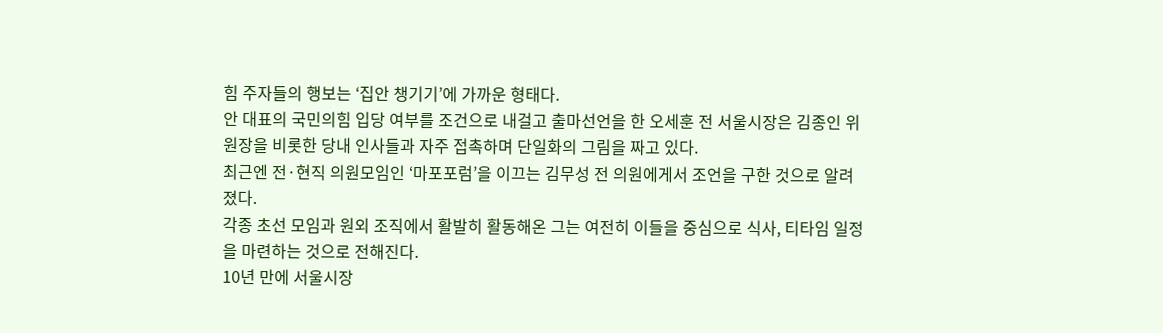힘 주자들의 행보는 ‘집안 챙기기’에 가까운 형태다.
안 대표의 국민의힘 입당 여부를 조건으로 내걸고 출마선언을 한 오세훈 전 서울시장은 김종인 위원장을 비롯한 당내 인사들과 자주 접촉하며 단일화의 그림을 짜고 있다.
최근엔 전·현직 의원모임인 ‘마포포럼’을 이끄는 김무성 전 의원에게서 조언을 구한 것으로 알려졌다.
각종 초선 모임과 원외 조직에서 활발히 활동해온 그는 여전히 이들을 중심으로 식사, 티타임 일정을 마련하는 것으로 전해진다.
10년 만에 서울시장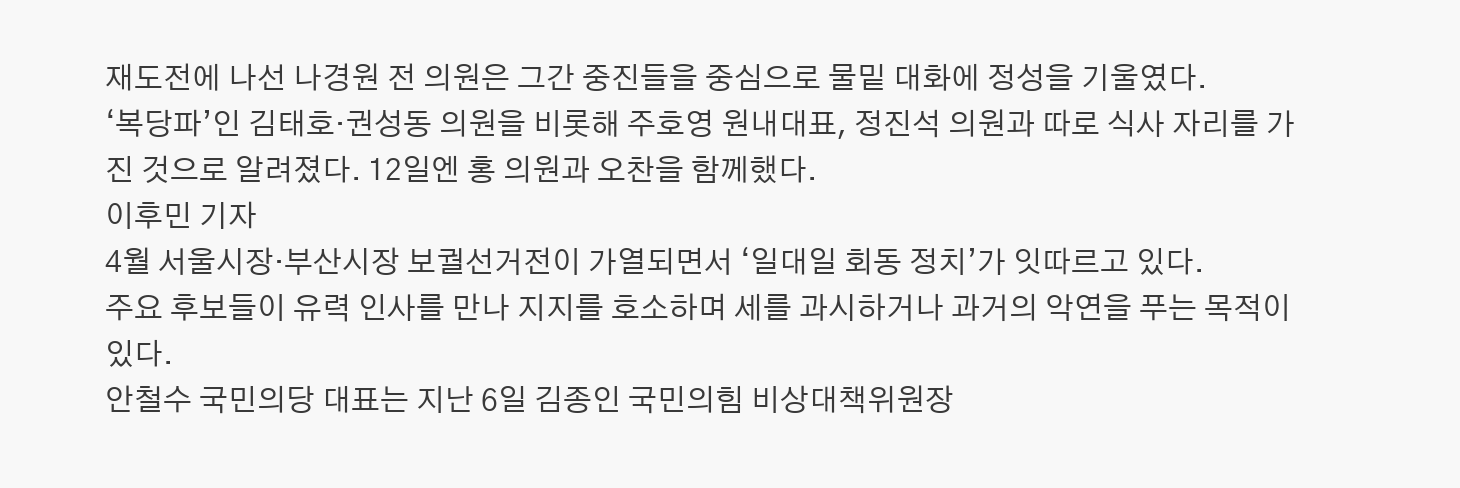재도전에 나선 나경원 전 의원은 그간 중진들을 중심으로 물밑 대화에 정성을 기울였다.
‘복당파’인 김태호·권성동 의원을 비롯해 주호영 원내대표, 정진석 의원과 따로 식사 자리를 가진 것으로 알려졌다. 12일엔 홍 의원과 오찬을 함께했다.
이후민 기자
4월 서울시장·부산시장 보궐선거전이 가열되면서 ‘일대일 회동 정치’가 잇따르고 있다.
주요 후보들이 유력 인사를 만나 지지를 호소하며 세를 과시하거나 과거의 악연을 푸는 목적이 있다.
안철수 국민의당 대표는 지난 6일 김종인 국민의힘 비상대책위원장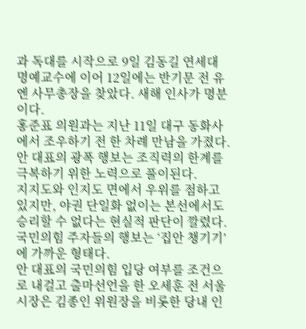과 독대를 시작으로 9일 김동길 연세대 명예교수에 이어 12일에는 반기문 전 유엔 사무총장을 찾았다. 새해 인사가 명분이다.
홍준표 의원과는 지난 11일 대구 동화사에서 조우하기 전 한 차례 만남을 가졌다.
안 대표의 광폭 행보는 조직력의 한계를 극복하기 위한 노력으로 풀이된다.
지지도와 인지도 면에서 우위를 점하고 있지만, 야권 단일화 없이는 본선에서도 승리할 수 없다는 현실적 판단이 깔렸다.
국민의힘 주자들의 행보는 ‘집안 챙기기’에 가까운 형태다.
안 대표의 국민의힘 입당 여부를 조건으로 내걸고 출마선언을 한 오세훈 전 서울시장은 김종인 위원장을 비롯한 당내 인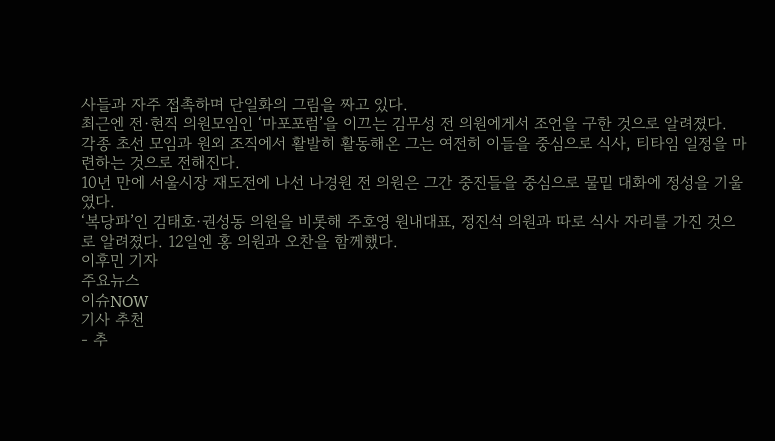사들과 자주 접촉하며 단일화의 그림을 짜고 있다.
최근엔 전·현직 의원모임인 ‘마포포럼’을 이끄는 김무성 전 의원에게서 조언을 구한 것으로 알려졌다.
각종 초선 모임과 원외 조직에서 활발히 활동해온 그는 여전히 이들을 중심으로 식사, 티타임 일정을 마련하는 것으로 전해진다.
10년 만에 서울시장 재도전에 나선 나경원 전 의원은 그간 중진들을 중심으로 물밑 대화에 정성을 기울였다.
‘복당파’인 김태호·권성동 의원을 비롯해 주호영 원내대표, 정진석 의원과 따로 식사 자리를 가진 것으로 알려졌다. 12일엔 홍 의원과 오찬을 함께했다.
이후민 기자
주요뉴스
이슈NOW
기사 추천
- 추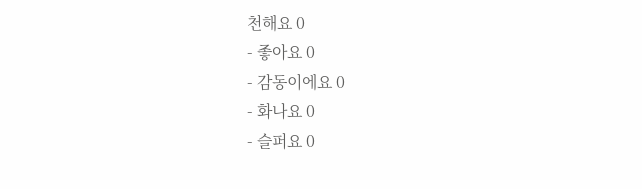천해요 0
- 좋아요 0
- 감동이에요 0
- 화나요 0
- 슬퍼요 0